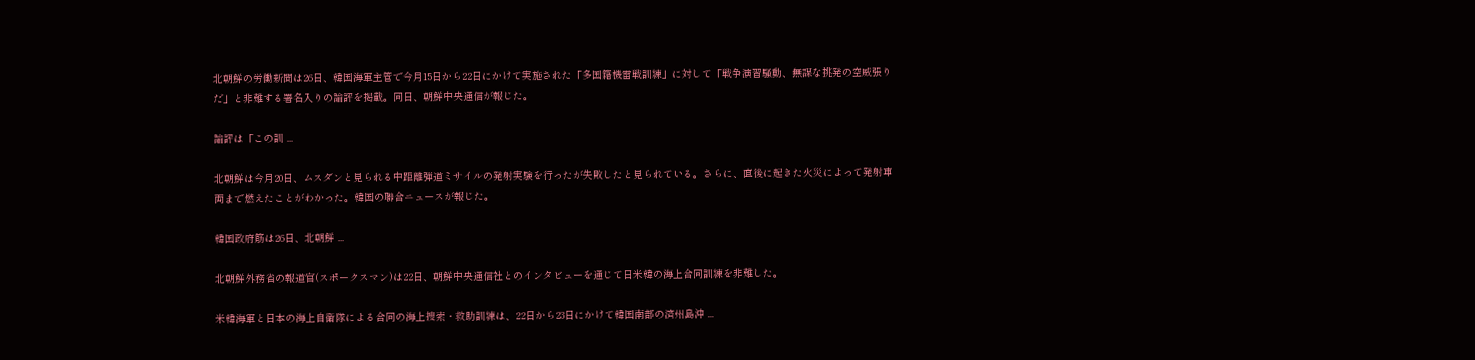北朝鮮の労働新聞は26日、韓国海軍主管で今月15日から22日にかけて実施された「多国籍機雷戦訓練」に対して「戦争演習騒動、無謀な挑発の空威張りだ」と非難する署名入りの論評を掲載。同日、朝鮮中央通信が報じた。

論評は「この訓 ...

北朝鮮は今月20日、ムスダンと見られる中距離弾道ミサイルの発射実験を行ったが失敗したと見られている。さらに、直後に起きた火災によって発射車両まで燃えたことがわかった。韓国の聯合ニュースが報じた。

韓国政府筋は26日、北朝鮮 ...

北朝鮮外務省の報道官(スポークスマン)は22日、朝鮮中央通信社とのインタビューを通じて日米韓の海上合同訓練を非難した。

米韓海軍と日本の海上自衛隊による合同の海上捜索・救助訓練は、22日から23日にかけて韓国南部の済州島沖 ...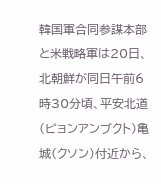韓国軍合同参謀本部と米戦略軍は20日、北朝鮮が同日午前6時30分頃、平安北道(ピョンアンブクト)亀城(クソン)付近から、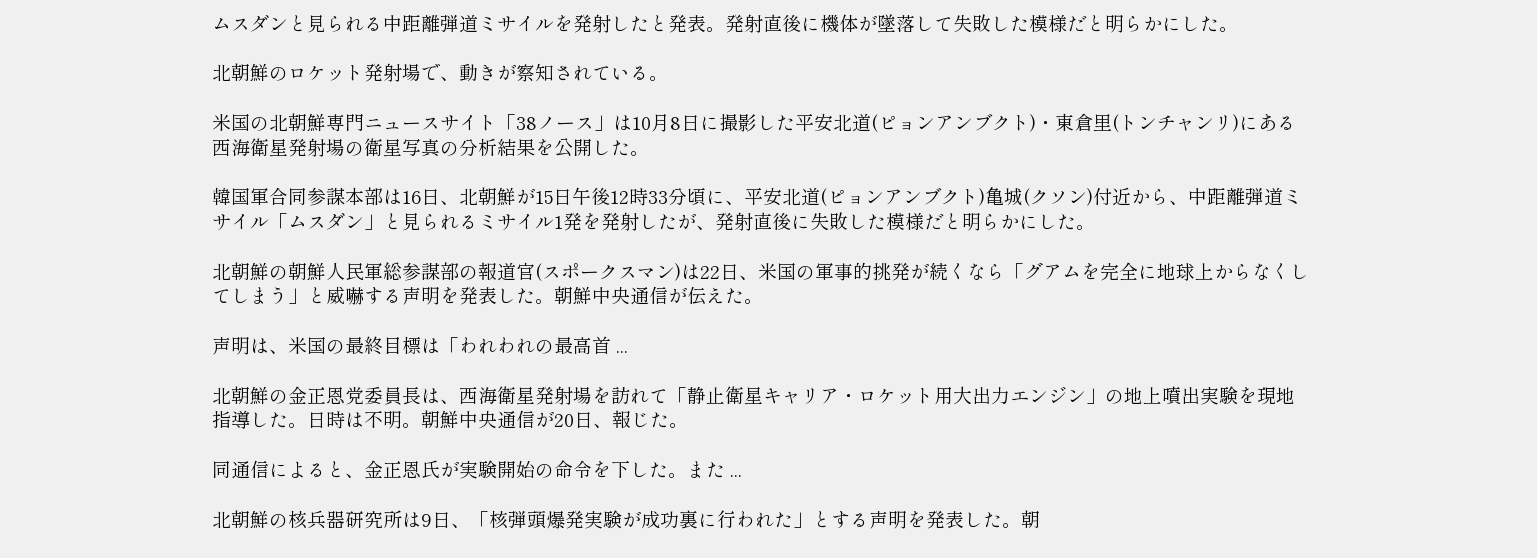ムスダンと見られる中距離弾道ミサイルを発射したと発表。発射直後に機体が墜落して失敗した模様だと明らかにした。

北朝鮮のロケット発射場で、動きが察知されている。

米国の北朝鮮専門ニュースサイト「38ノース」は10月8日に撮影した平安北道(ピョンアンブクト)・東倉里(トンチャンリ)にある西海衛星発射場の衛星写真の分析結果を公開した。

韓国軍合同参謀本部は16日、北朝鮮が15日午後12時33分頃に、平安北道(ピョンアンブクト)亀城(クソン)付近から、中距離弾道ミサイル「ムスダン」と見られるミサイル1発を発射したが、発射直後に失敗した模様だと明らかにした。

北朝鮮の朝鮮人民軍総参謀部の報道官(スポークスマン)は22日、米国の軍事的挑発が続くなら「グアムを完全に地球上からなくしてしまう」と威嚇する声明を発表した。朝鮮中央通信が伝えた。

声明は、米国の最終目標は「われわれの最高首 ...

北朝鮮の金正恩党委員長は、西海衛星発射場を訪れて「静止衛星キャリア・ロケット用大出力エンジン」の地上噴出実験を現地指導した。日時は不明。朝鮮中央通信が20日、報じた。

同通信によると、金正恩氏が実験開始の命令を下した。また ...

北朝鮮の核兵器研究所は9日、「核弾頭爆発実験が成功裏に行われた」とする声明を発表した。朝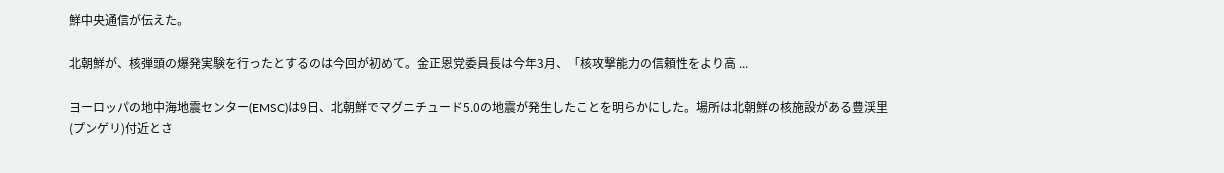鮮中央通信が伝えた。

北朝鮮が、核弾頭の爆発実験を行ったとするのは今回が初めて。金正恩党委員長は今年3月、「核攻撃能力の信頼性をより高 ...

ヨーロッパの地中海地震センター(EMSC)は9日、北朝鮮でマグニチュード5.0の地震が発生したことを明らかにした。場所は北朝鮮の核施設がある豊渓里(プンゲリ)付近とさ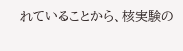れていることから、核実験の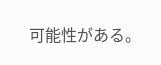可能性がある。